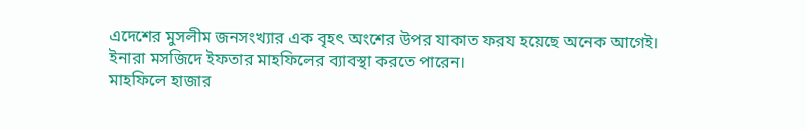এদেশের মুসলীম জনসংখ্যার এক বৃহৎ অংশের উপর যাকাত ফরয হয়েছে অনেক আগেই।
ইনারা মসজিদে ইফতার মাহফিলের ব্যাবস্থা করতে পারেন।
মাহফিলে হাজার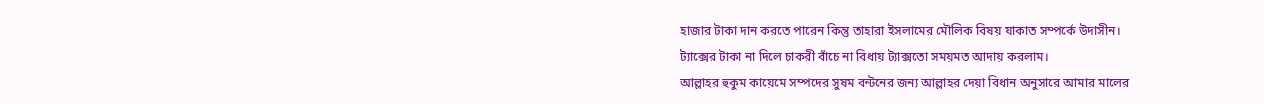হাজার টাকা দান করতে পারেন কিন্তু তাহারা ইসলামের মৌলিক বিষয় যাকাত সম্পর্কে উদাসীন।
ট্যাক্সের টাকা না দিলে চাকরী বাঁচে না বিধায় ট্যাক্সতো সময়মত আদায় করলাম।
আল্লাহর হুকুম কায়েমে সম্পদের সুষম বন্টনের জন্য আল্লাহর দেয়া বিধান অনুসারে আমার মালের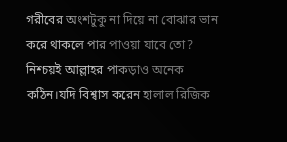গরীবের অংশটুকু না দিয়ে না বোঝার ভান করে থাকলে পার পাওয়া যাবে তো?
নিশ্চয়ই আল্লাহর পাকড়াও অনেক কঠিন।যদি বিশ্বাস করেন হালাল রিজিক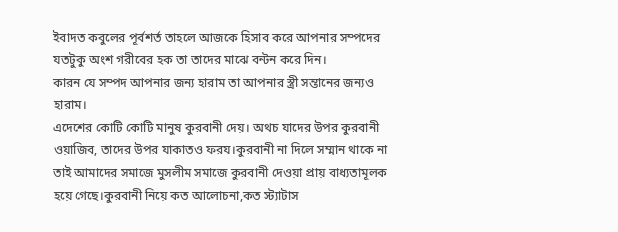ইবাদত কবুলের পূর্বশর্ত তাহলে আজকে হিসাব করে আপনার সম্পদের যতটুকু অংশ গরীবের হক তা তাদের মাঝে বন্টন করে দিন।
কারন যে সম্পদ আপনার জন্য হারাম তা আপনার স্ত্রী সন্তানের জন্যও হারাম।
এদেশের কোটি কোটি মানুষ কুরবানী দেয়। অথচ যাদের উপর কুরবানী ওয়াজিব, তাদের উপর যাকাতও ফরয।কুরবানী না দিলে সম্মান থাকে না তাই আমাদের সমাজে মুসলীম সমাজে কুরবানী দেওয়া প্রায় বাধ্যতামূলক হয়ে গেছে।কুরবানী নিয়ে কত আলোচনা,কত স্ট্যাটাস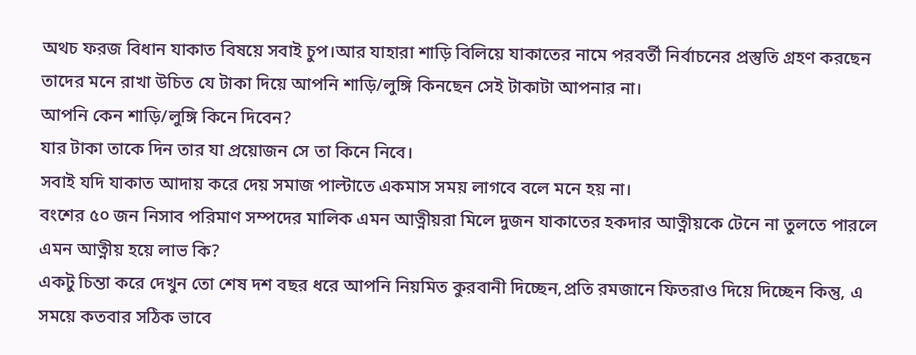অথচ ফরজ বিধান যাকাত বিষয়ে সবাই চুপ।আর যাহারা শাড়ি বিলিয়ে যাকাতের নামে পরবর্তী নির্বাচনের প্রস্তুতি গ্রহণ করছেন তাদের মনে রাখা উচিত যে টাকা দিয়ে আপনি শাড়ি/লুঙ্গি কিনছেন সেই টাকাটা আপনার না।
আপনি কেন শাড়ি/লুঙ্গি কিনে দিবেন?
যার টাকা তাকে দিন তার যা প্রয়োজন সে তা কিনে নিবে।
সবাই যদি যাকাত আদায় করে দেয় সমাজ পাল্টাতে একমাস সময় লাগবে বলে মনে হয় না।
বংশের ৫০ জন নিসাব পরিমাণ সম্পদের মালিক এমন আত্নীয়রা মিলে দুজন যাকাতের হকদার আত্নীয়কে টেনে না তুলতে পারলে এমন আত্নীয় হয়ে লাভ কি?
একটু চিন্তা করে দেখুন তো শেষ দশ বছর ধরে আপনি নিয়মিত কুরবানী দিচ্ছেন,প্রতি রমজানে ফিতরাও দিয়ে দিচ্ছেন কিন্তু, এ সময়ে কতবার সঠিক ভাবে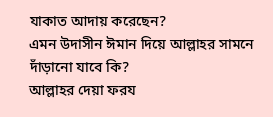যাকাত আদায় করেছেন?
এমন উদাসীন ঈমান দিয়ে আল্লাহর সামনে দাঁড়ানো যাবে কি?
আল্লাহর দেয়া ফরয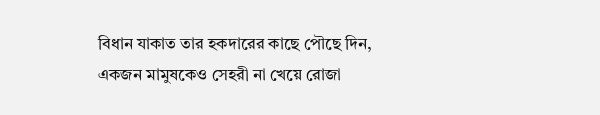বিধান যাকাত তার হকদারের কাছে পৌছে দিন, একজন মামুষকেও সেহরী না খেয়ে রোজা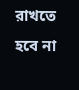রাখতে হবে না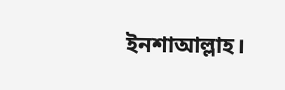ইনশাআল্লাহ।